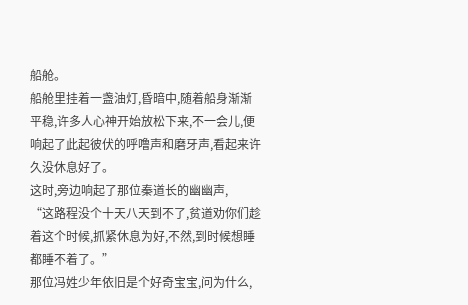船舱。
船舱里挂着一盏油灯,昏暗中,随着船身渐渐平稳,许多人心神开始放松下来,不一会儿,便响起了此起彼伏的呼噜声和磨牙声,看起来许久没休息好了。
这时,旁边响起了那位秦道长的幽幽声,
“这路程没个十天八天到不了,贫道劝你们趁着这个时候,抓紧休息为好,不然,到时候想睡都睡不着了。”
那位冯姓少年依旧是个好奇宝宝,问为什么,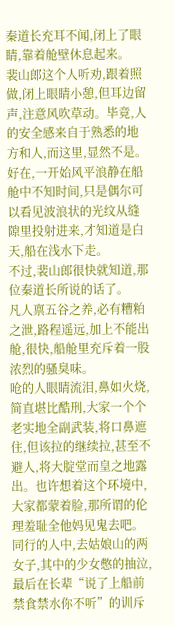秦道长充耳不闻,闭上了眼睛,靠着舱壁休息起来。
裴山郎这个人听劝,跟着照做,闭上眼睛小憩,但耳边留声,注意风吹草动。毕竟,人的安全感来自于熟悉的地方和人,而这里,显然不是。
好在,一开始风平浪静在船舱中不知时间,只是偶尔可以看见波浪状的光纹从缝隙里投射进来,才知道是白天,船在浅水下走。
不过,裴山郎很快就知道,那位秦道长所说的话了。
凡人禀五谷之养,必有糟粕之泄,路程遥远,加上不能出舱,很快,船舱里充斥着一股浓烈的骚臭味。
呛的人眼睛流泪,鼻如火烧,简直堪比酷刑,大家一个个老实地全副武装,将口鼻遮住,但该拉的继续拉,甚至不避人,将大腚堂而皇之地露出。也许想着这个环境中,大家都蒙着脸,那所谓的伦理羞耻全他妈见鬼去吧。
同行的人中,去姑娘山的两女子,其中的少女憋的抽泣,最后在长辈“说了上船前禁食禁水你不听”的训斥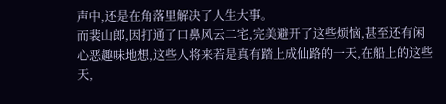声中,还是在角落里解决了人生大事。
而裴山郎,因打通了口鼻风云二宅,完美避开了这些烦恼,甚至还有闲心恶趣味地想,这些人将来若是真有踏上成仙路的一天,在船上的这些天,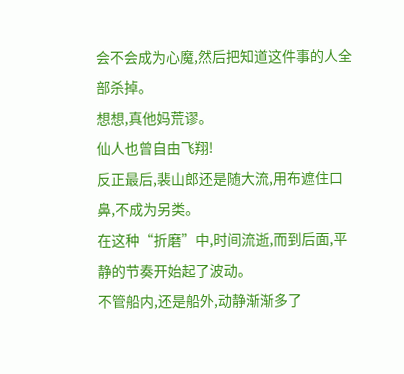会不会成为心魔,然后把知道这件事的人全部杀掉。
想想,真他妈荒谬。
仙人也曾自由飞翔!
反正最后,裴山郎还是随大流,用布遮住口鼻,不成为另类。
在这种“折磨”中,时间流逝,而到后面,平静的节奏开始起了波动。
不管船内,还是船外,动静渐渐多了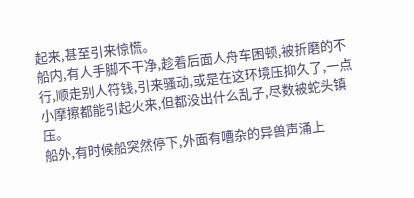起来,甚至引来惊慌。
船内,有人手脚不干净,趁着后面人舟车困顿,被折磨的不行,顺走别人符钱,引来骚动,或是在这环境压抑久了,一点小摩擦都能引起火来,但都没出什么乱子,尽数被蛇头镇压。
船外,有时候船突然停下,外面有嘈杂的异兽声涌上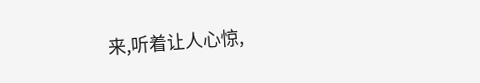来,听着让人心惊,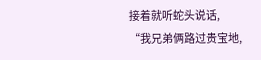接着就听蛇头说话,
“我兄弟俩路过贵宝地,